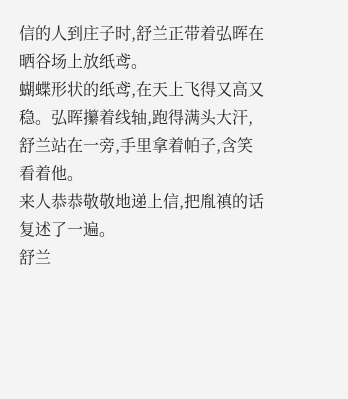信的人到庄子时,舒兰正带着弘晖在晒谷场上放纸鸢。
蝴蝶形状的纸鸢,在天上飞得又高又稳。弘晖攥着线轴,跑得满头大汗,舒兰站在一旁,手里拿着帕子,含笑看着他。
来人恭恭敬敬地递上信,把胤禛的话复述了一遍。
舒兰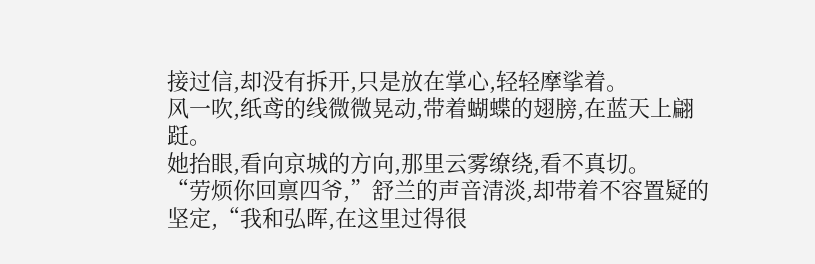接过信,却没有拆开,只是放在掌心,轻轻摩挲着。
风一吹,纸鸢的线微微晃动,带着蝴蝶的翅膀,在蓝天上翩跹。
她抬眼,看向京城的方向,那里云雾缭绕,看不真切。
“劳烦你回禀四爷,”舒兰的声音清淡,却带着不容置疑的坚定,“我和弘晖,在这里过得很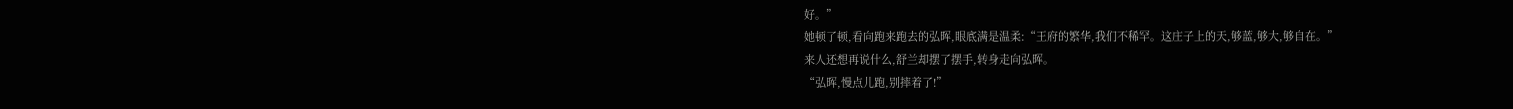好。”
她顿了顿,看向跑来跑去的弘晖,眼底满是温柔:“王府的繁华,我们不稀罕。这庄子上的天,够蓝,够大,够自在。”
来人还想再说什么,舒兰却摆了摆手,转身走向弘晖。
“弘晖,慢点儿跑,别摔着了!”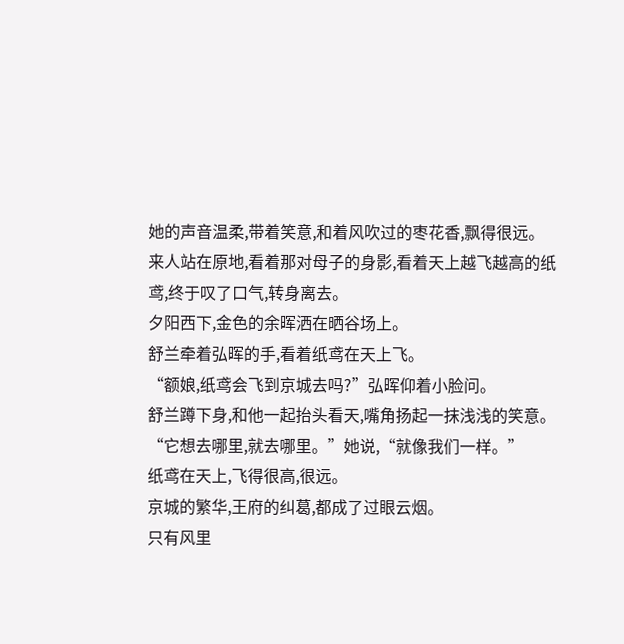她的声音温柔,带着笑意,和着风吹过的枣花香,飘得很远。
来人站在原地,看着那对母子的身影,看着天上越飞越高的纸鸢,终于叹了口气,转身离去。
夕阳西下,金色的余晖洒在晒谷场上。
舒兰牵着弘晖的手,看着纸鸢在天上飞。
“额娘,纸鸢会飞到京城去吗?”弘晖仰着小脸问。
舒兰蹲下身,和他一起抬头看天,嘴角扬起一抹浅浅的笑意。
“它想去哪里,就去哪里。”她说,“就像我们一样。”
纸鸢在天上,飞得很高,很远。
京城的繁华,王府的纠葛,都成了过眼云烟。
只有风里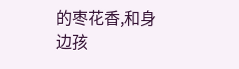的枣花香,和身边孩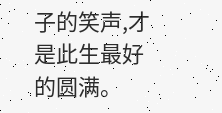子的笑声,才是此生最好的圆满。